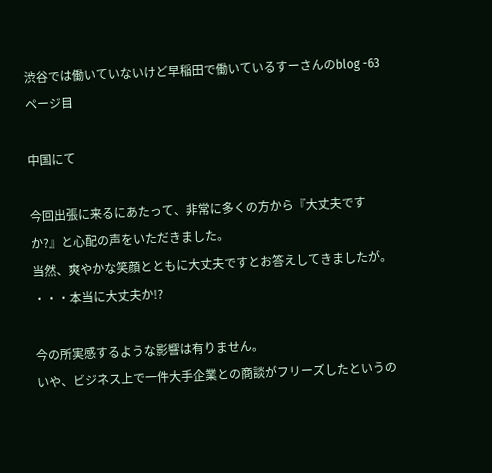渋谷では働いていないけど早稲田で働いているすーさんのblog -63ページ目

中国にて

今回出張に来るにあたって、非常に多くの方から『大丈夫ですか?』と心配の声をいただきました。
当然、爽やかな笑顔とともに大丈夫ですとお答えしてきましたが。
・・・本当に大丈夫か!?

今の所実感するような影響は有りません。
いや、ビジネス上で一件大手企業との商談がフリーズしたというの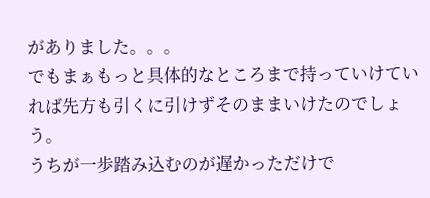がありました。。。
でもまぁもっと具体的なところまで持っていけていれば先方も引くに引けずそのままいけたのでしょう。
うちが一歩踏み込むのが遅かっただけで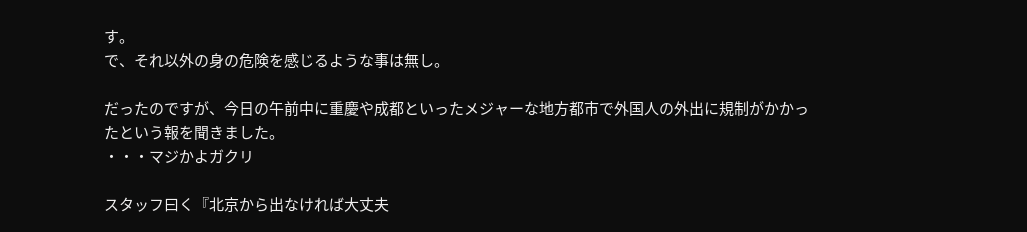す。
で、それ以外の身の危険を感じるような事は無し。

だったのですが、今日の午前中に重慶や成都といったメジャーな地方都市で外国人の外出に規制がかかったという報を聞きました。
・・・マジかよガクリ

スタッフ曰く『北京から出なければ大丈夫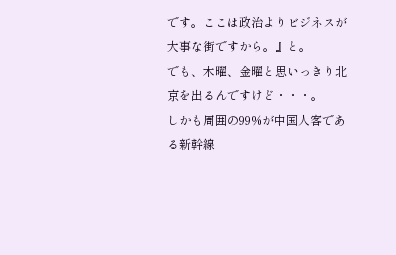です。ここは政治よりビジネスが大事な街ですから。』と。
でも、木曜、金曜と思いっきり北京を出るんですけど・・・。
しかも周囲の99%が中国人客である新幹線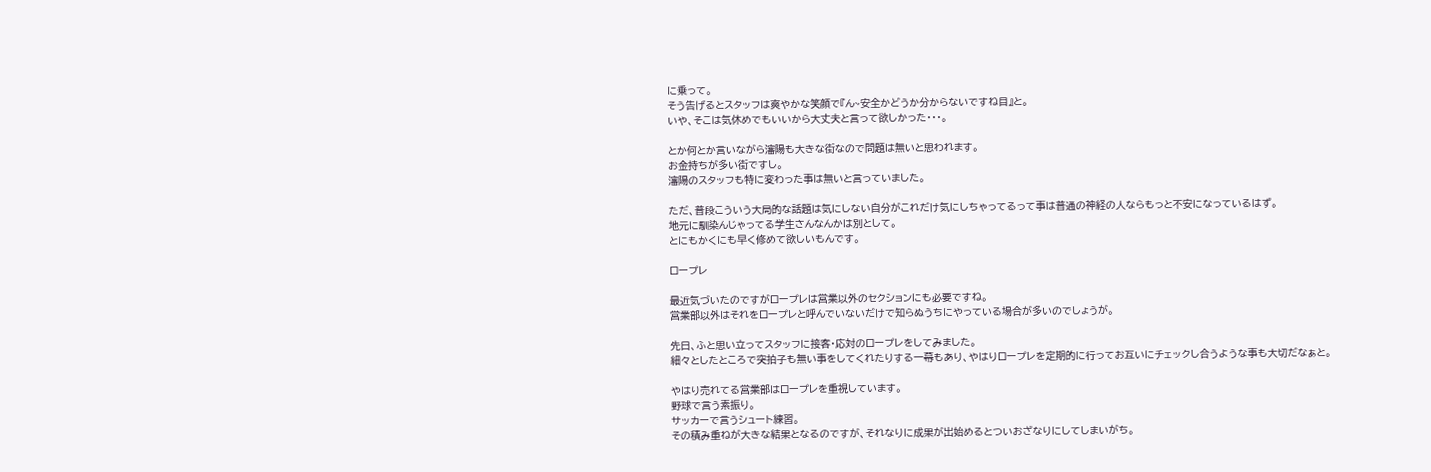に乗って。
そう告げるとスタッフは爽やかな笑顔で『ん~安全かどうか分からないですね目』と。
いや、そこは気休めでもいいから大丈夫と言って欲しかった・・・。

とか何とか言いながら瀋陽も大きな街なので問題は無いと思われます。
お金持ちが多い街ですし。
瀋陽のスタッフも特に変わった事は無いと言っていました。

ただ、普段こういう大局的な話題は気にしない自分がこれだけ気にしちゃってるって事は普通の神経の人ならもっと不安になっているはず。
地元に馴染んじゃってる学生さんなんかは別として。
とにもかくにも早く修めて欲しいもんです。

ロープレ

最近気づいたのですがロープレは営業以外のセクションにも必要ですね。
営業部以外はそれをロープレと呼んでいないだけで知らぬうちにやっている場合が多いのでしょうが。

先日、ふと思い立ってスタッフに接客・応対のロープレをしてみました。
細々としたところで突拍子も無い事をしてくれたりする一幕もあり、やはりロープレを定期的に行ってお互いにチェックし合うような事も大切だなぁと。

やはり売れてる営業部はロープレを重視しています。
野球で言う素振り。
サッカーで言うシュート練習。
その積み重ねが大きな結果となるのですが、それなりに成果が出始めるとついおざなりにしてしまいがち。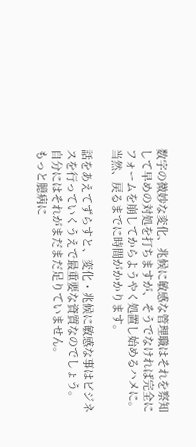数字の微妙な変化、兆候に敏感な管理職はそれを察知して早めの対処を打ちますが、そうでなければ完全にフォームを崩してからようやく処置し始めるハメに。
当然、戻るまでに時間がかかります。

話をあえてずらすと、変化・兆候に敏感な事はビジネスを行っていくうえで最重要な資質なのでしょう。
自分にはそれがまだまだ足りていません。
もっと臆病に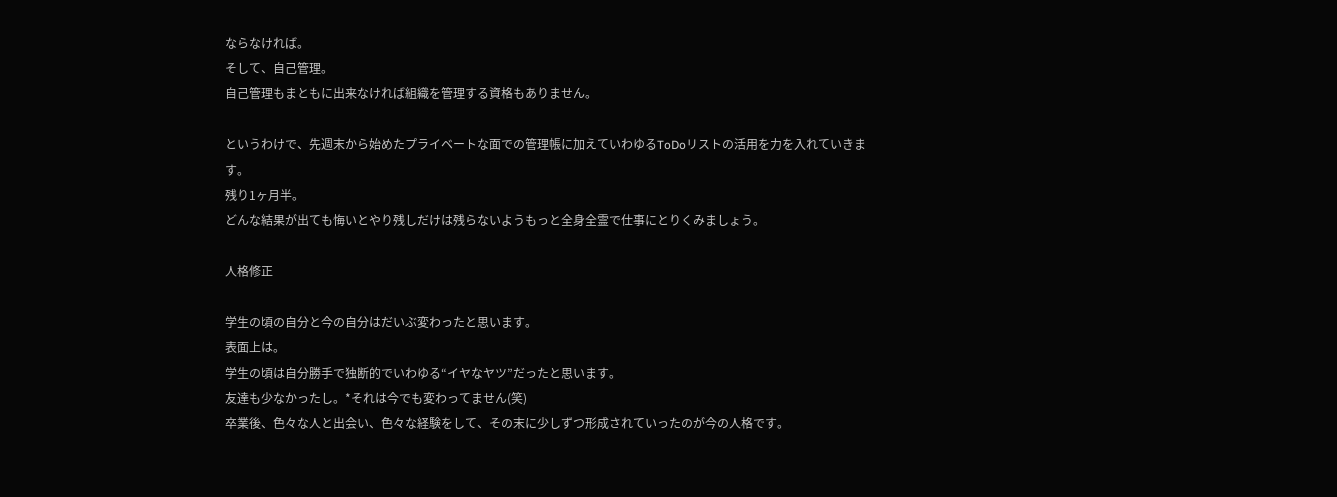ならなければ。
そして、自己管理。
自己管理もまともに出来なければ組織を管理する資格もありません。

というわけで、先週末から始めたプライベートな面での管理帳に加えていわゆるToDoリストの活用を力を入れていきます。
残り1ヶ月半。
どんな結果が出ても悔いとやり残しだけは残らないようもっと全身全霊で仕事にとりくみましょう。

人格修正

学生の頃の自分と今の自分はだいぶ変わったと思います。
表面上は。
学生の頃は自分勝手で独断的でいわゆる“イヤなヤツ”だったと思います。
友達も少なかったし。*それは今でも変わってません(笑)
卒業後、色々な人と出会い、色々な経験をして、その末に少しずつ形成されていったのが今の人格です。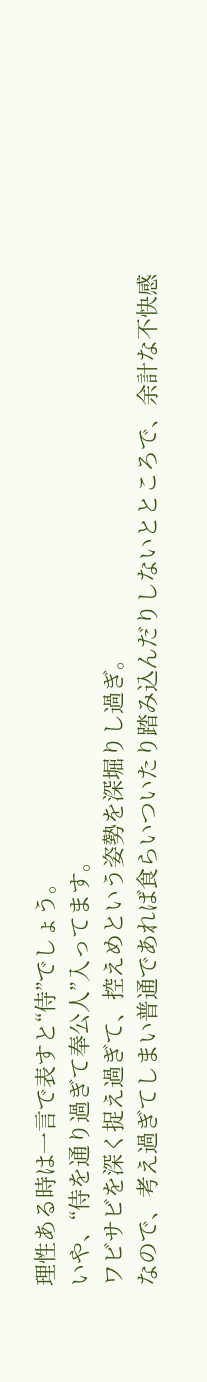理性ある時は一言で表すと“侍”でしょう。
いや、“侍を通り過ぎて奉公人”入ってます。
ワビサビを深く捉え過ぎて、控えめという姿勢を深堀りし過ぎ。
なので、考え過ぎてしまい普通であれば食らいついたり踏み込んだりしないとところで、余計な不快感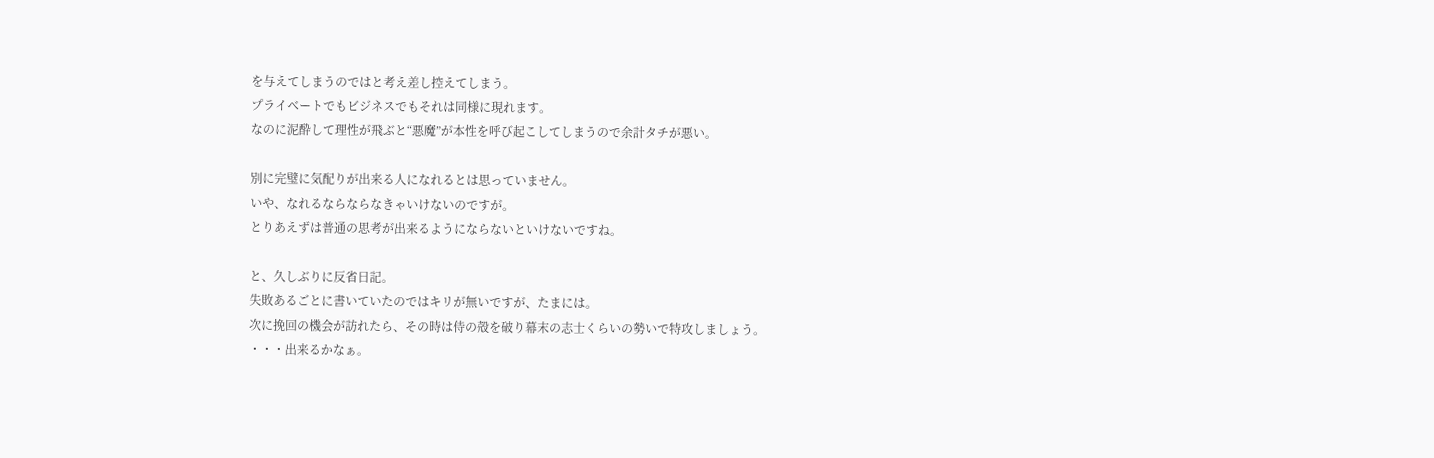を与えてしまうのではと考え差し控えてしまう。
プライベートでもビジネスでもそれは同様に現れます。
なのに泥酔して理性が飛ぶと“悪魔”が本性を呼び起こしてしまうので余計タチが悪い。

別に完璧に気配りが出来る人になれるとは思っていません。
いや、なれるならならなきゃいけないのですが。
とりあえずは普通の思考が出来るようにならないといけないですね。

と、久しぶりに反省日記。
失敗あるごとに書いていたのではキリが無いですが、たまには。
次に挽回の機会が訪れたら、その時は侍の殻を破り幕末の志士くらいの勢いで特攻しましょう。
・・・出来るかなぁ。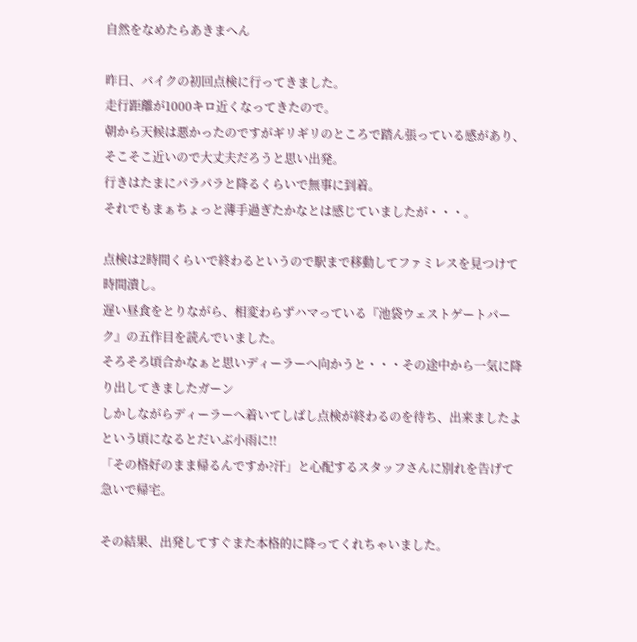自然をなめたらあきまへん

昨日、バイクの初回点検に行ってきました。
走行距離が1000キロ近くなってきたので。
朝から天候は悪かったのですがギリギリのところで踏ん張っている感があり、そこそこ近いので大丈夫だろうと思い出発。
行きはたまにパラパラと降るくらいで無事に到着。
それでもまぁちょっと薄手過ぎたかなとは感じていましたが・・・。

点検は2時間くらいで終わるというので駅まで移動してファミレスを見つけて時間潰し。
遅い昼食をとりながら、相変わらずハマっている『池袋ウェストゲートパーク』の五作目を読んでいました。
そろそろ頃合かなぁと思いディーラーへ向かうと・・・その途中から一気に降り出してきましたガーン
しかしながらディーラーへ着いてしばし点検が終わるのを待ち、出来ましたよという頃になるとだいぶ小雨に!!
「その格好のまま帰るんですか?汗」と心配するスタッフさんに別れを告げて急いで帰宅。

その結果、出発してすぐまた本格的に降ってくれちゃいました。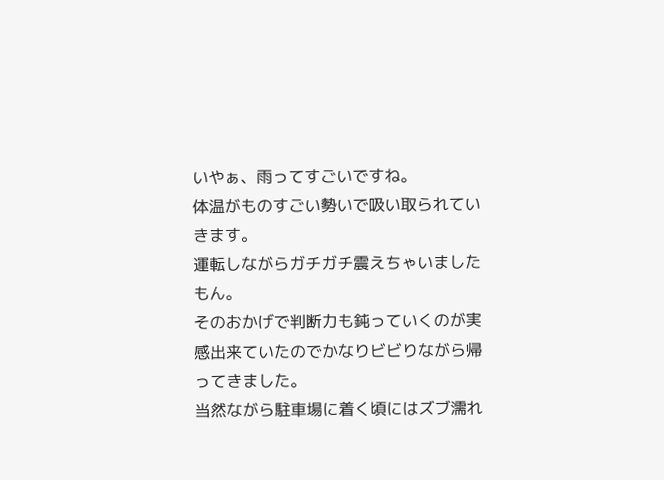いやぁ、雨ってすごいですね。
体温がものすごい勢いで吸い取られていきます。
運転しながらガチガチ震えちゃいましたもん。
そのおかげで判断力も鈍っていくのが実感出来ていたのでかなりビビりながら帰ってきました。
当然ながら駐車場に着く頃にはズブ濡れ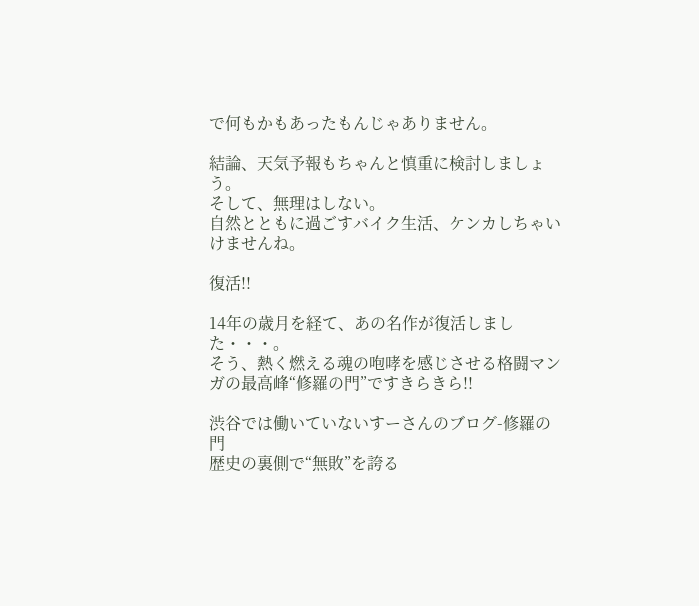で何もかもあったもんじゃありません。

結論、天気予報もちゃんと慎重に検討しましょう。
そして、無理はしない。
自然とともに過ごすバイク生活、ケンカしちゃいけませんね。

復活!!

14年の歳月を経て、あの名作が復活しました・・・。
そう、熱く燃える魂の咆哮を感じさせる格闘マンガの最高峰“修羅の門”ですきらきら!!

渋谷では働いていないすーさんのブログ-修羅の門
歴史の裏側で“無敗”を誇る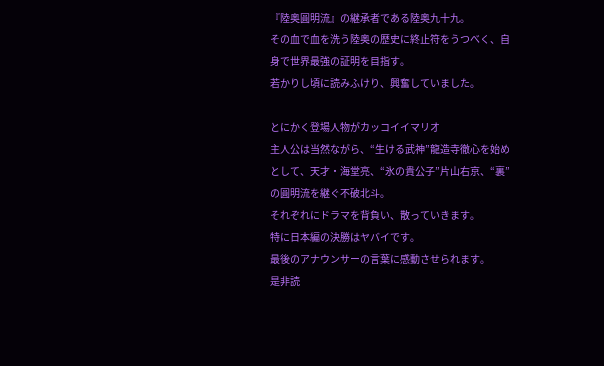『陸奥圓明流』の継承者である陸奥九十九。
その血で血を洗う陸奥の歴史に終止符をうつべく、自身で世界最強の証明を目指す。
若かりし頃に読みふけり、興奮していました。

とにかく登場人物がカッコイイマリオ
主人公は当然ながら、“生ける武神”龍造寺徹心を始めとして、天才・海堂亮、“氷の貴公子”片山右京、“裏”の圓明流を継ぐ不破北斗。
それぞれにドラマを背負い、散っていきます。
特に日本編の決勝はヤバイです。
最後のアナウンサーの言葉に感動させられます。
是非読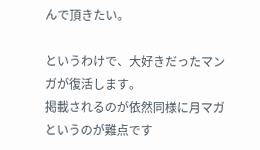んで頂きたい。

というわけで、大好きだったマンガが復活します。
掲載されるのが依然同様に月マガというのが難点です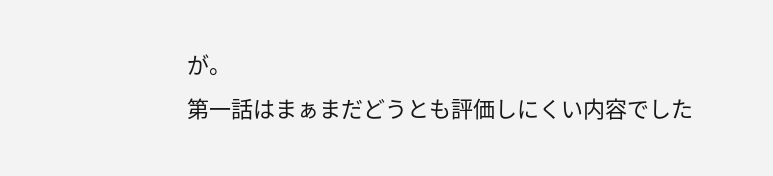が。
第一話はまぁまだどうとも評価しにくい内容でした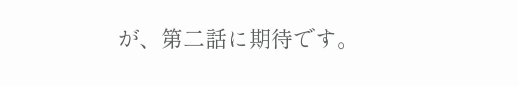が、第二話に期待です。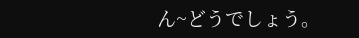ん~どうでしょう。